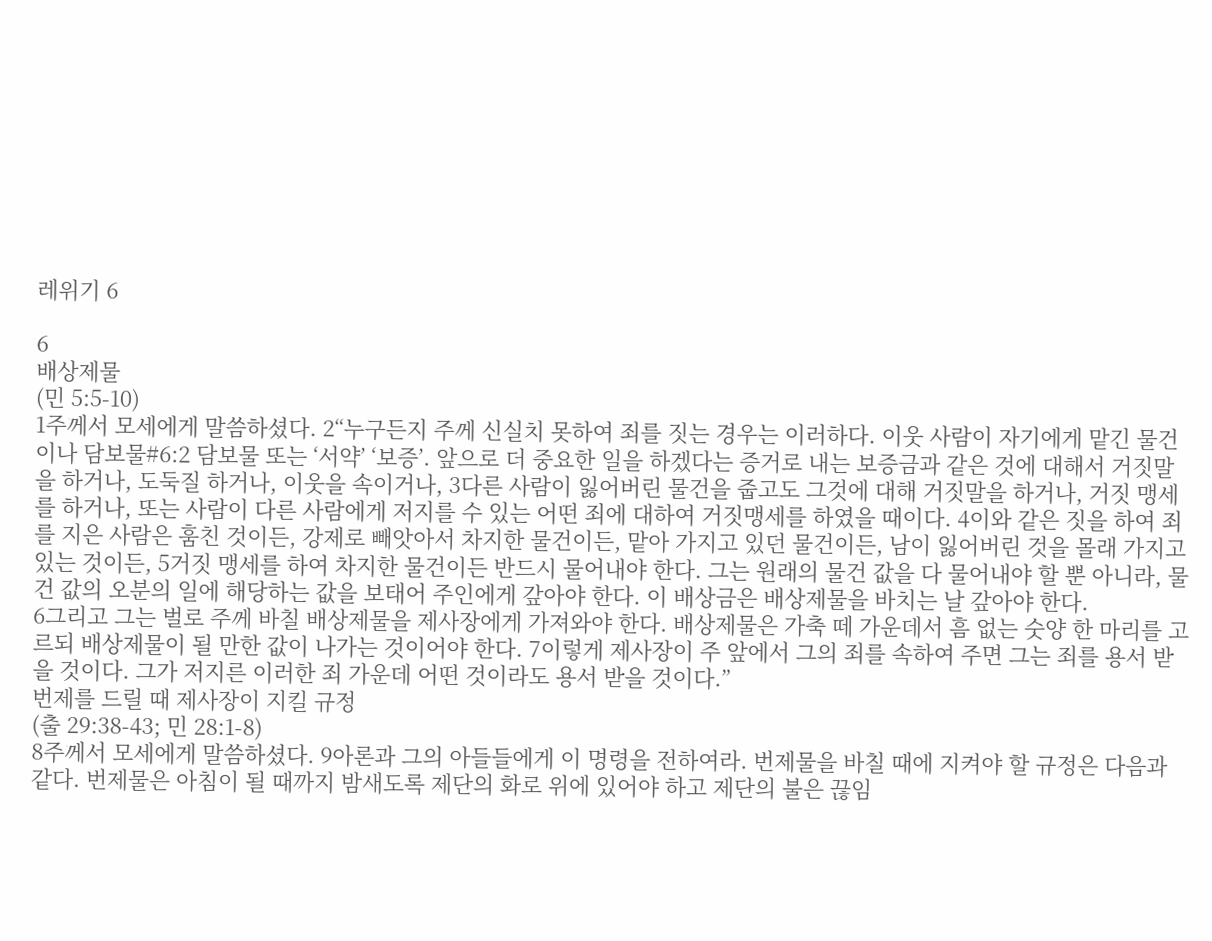레위기 6

6
배상제물
(민 5:5-10)
1주께서 모세에게 말씀하셨다. 2“누구든지 주께 신실치 못하여 죄를 짓는 경우는 이러하다. 이웃 사람이 자기에게 맡긴 물건이나 담보물#6:2 담보물 또는 ‘서약’ ‘보증’. 앞으로 더 중요한 일을 하겠다는 증거로 내는 보증금과 같은 것에 대해서 거짓말을 하거나, 도둑질 하거나, 이웃을 속이거나, 3다른 사람이 잃어버린 물건을 줍고도 그것에 대해 거짓말을 하거나, 거짓 맹세를 하거나, 또는 사람이 다른 사람에게 저지를 수 있는 어떤 죄에 대하여 거짓맹세를 하였을 때이다. 4이와 같은 짓을 하여 죄를 지은 사람은 훔친 것이든, 강제로 빼앗아서 차지한 물건이든, 맡아 가지고 있던 물건이든, 남이 잃어버린 것을 몰래 가지고 있는 것이든, 5거짓 맹세를 하여 차지한 물건이든 반드시 물어내야 한다. 그는 원래의 물건 값을 다 물어내야 할 뿐 아니라, 물건 값의 오분의 일에 해당하는 값을 보태어 주인에게 갚아야 한다. 이 배상금은 배상제물을 바치는 날 갚아야 한다.
6그리고 그는 벌로 주께 바칠 배상제물을 제사장에게 가져와야 한다. 배상제물은 가축 떼 가운데서 흠 없는 숫양 한 마리를 고르되 배상제물이 될 만한 값이 나가는 것이어야 한다. 7이렇게 제사장이 주 앞에서 그의 죄를 속하여 주면 그는 죄를 용서 받을 것이다. 그가 저지른 이러한 죄 가운데 어떤 것이라도 용서 받을 것이다.”
번제를 드릴 때 제사장이 지킬 규정
(출 29:38-43; 민 28:1-8)
8주께서 모세에게 말씀하셨다. 9아론과 그의 아들들에게 이 명령을 전하여라. 번제물을 바칠 때에 지켜야 할 규정은 다음과 같다. 번제물은 아침이 될 때까지 밤새도록 제단의 화로 위에 있어야 하고 제단의 불은 끊임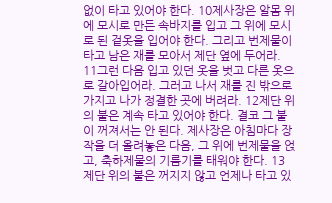없이 타고 있어야 한다. 10제사장은 알몸 위에 모시로 만든 속바지를 입고 그 위에 모시로 된 겉옷을 입어야 한다. 그리고 번제물이 타고 남은 재를 모아서 제단 옆에 두어라. 11그런 다음 입고 있던 옷을 벗고 다른 옷으로 갈아입어라. 그러고 나서 재를 진 밖으로 가지고 나가 정결한 곳에 버려라. 12제단 위의 불은 계속 타고 있어야 한다. 결코 그 불이 꺼져서는 안 된다. 제사장은 아침마다 장작을 더 올려놓은 다음, 그 위에 번제물을 얹고, 축하제물의 기름기를 태워야 한다. 13제단 위의 불은 꺼지지 않고 언제나 타고 있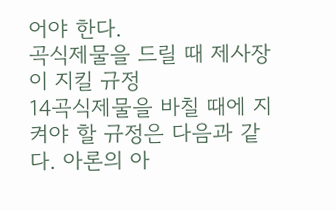어야 한다.
곡식제물을 드릴 때 제사장이 지킬 규정
14곡식제물을 바칠 때에 지켜야 할 규정은 다음과 같다. 아론의 아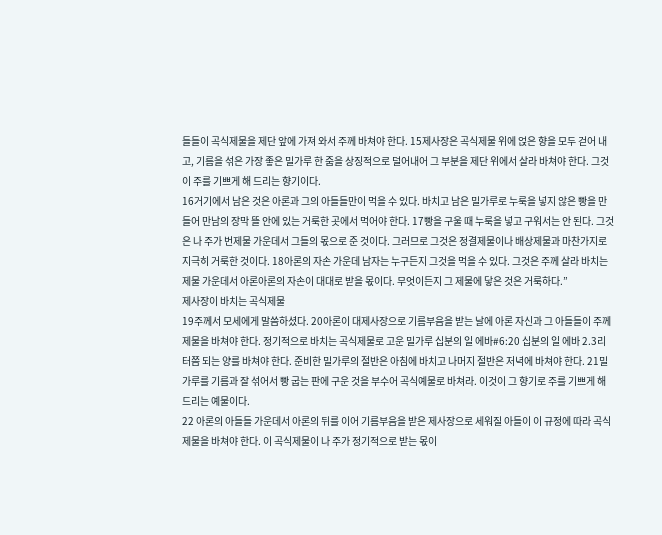들들이 곡식제물을 제단 앞에 가져 와서 주께 바쳐야 한다. 15제사장은 곡식제물 위에 얹은 향을 모두 걷어 내고, 기름을 섞은 가장 좋은 밀가루 한 줌을 상징적으로 덜어내어 그 부분을 제단 위에서 살라 바쳐야 한다. 그것이 주를 기쁘게 해 드리는 향기이다.
16거기에서 남은 것은 아론과 그의 아들들만이 먹을 수 있다. 바치고 남은 밀가루로 누룩을 넣지 않은 빵을 만들어 만남의 장막 뜰 안에 있는 거룩한 곳에서 먹어야 한다. 17빵을 구울 때 누룩을 넣고 구워서는 안 된다. 그것은 나 주가 번제물 가운데서 그들의 몫으로 준 것이다. 그러므로 그것은 정결제물이나 배상제물과 마찬가지로 지극히 거룩한 것이다. 18아론의 자손 가운데 남자는 누구든지 그것을 먹을 수 있다. 그것은 주께 살라 바치는 제물 가운데서 아론아론의 자손이 대대로 받을 몫이다. 무엇이든지 그 제물에 닿은 것은 거룩하다.”
제사장이 바치는 곡식제물
19주께서 모세에게 말씀하셨다. 20아론이 대제사장으로 기름부음을 받는 날에 아론 자신과 그 아들들이 주께 제물을 바쳐야 한다. 정기적으로 바치는 곡식제물로 고운 밀가루 십분의 일 에바#6:20 십분의 일 에바 2.3리터쯤 되는 양를 바쳐야 한다. 준비한 밀가루의 절반은 아침에 바치고 나머지 절반은 저녁에 바쳐야 한다. 21밀가루를 기름과 잘 섞어서 빵 굽는 판에 구운 것을 부수어 곡식예물로 바쳐라. 이것이 그 향기로 주를 기쁘게 해 드리는 예물이다.
22 아론의 아들들 가운데서 아론의 뒤를 이어 기름부음을 받은 제사장으로 세워질 아들이 이 규정에 따라 곡식제물을 바쳐야 한다. 이 곡식제물이 나 주가 정기적으로 받는 몫이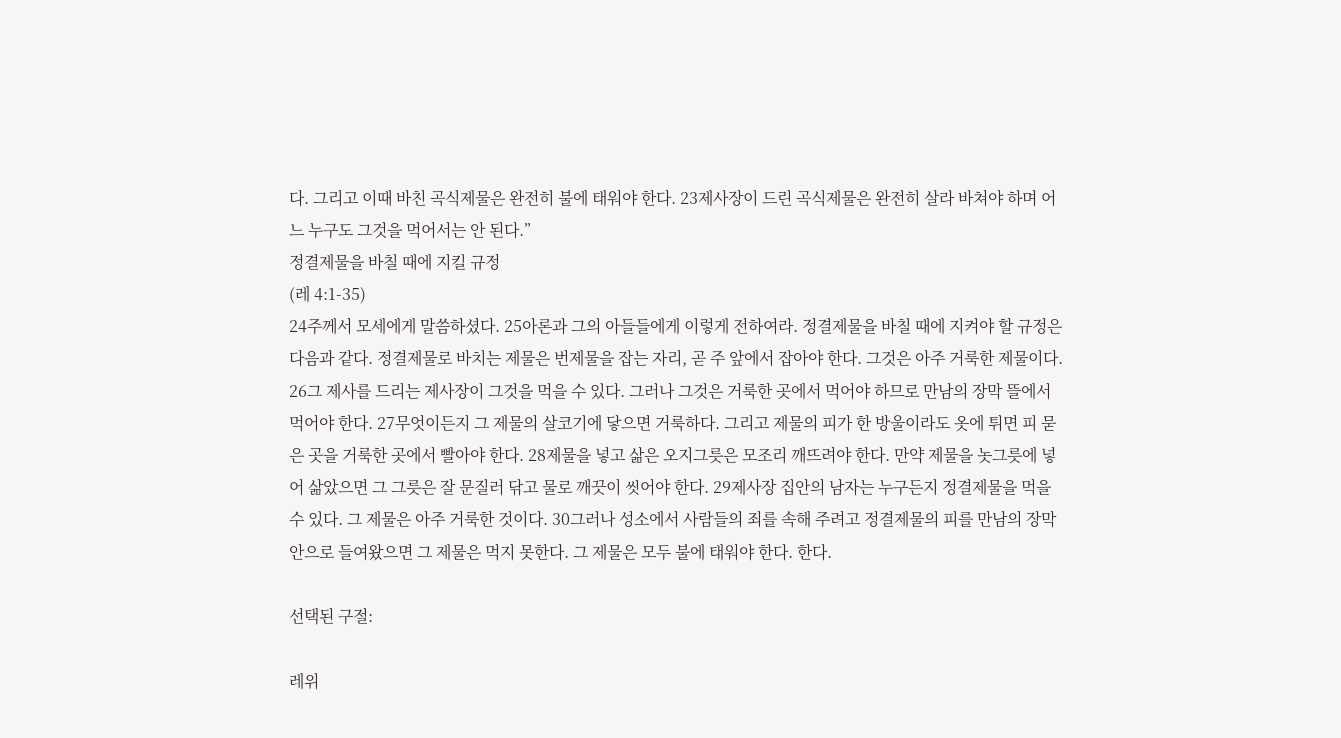다. 그리고 이때 바친 곡식제물은 완전히 불에 태워야 한다. 23제사장이 드린 곡식제물은 완전히 살라 바쳐야 하며 어느 누구도 그것을 먹어서는 안 된다.”
정결제물을 바칠 때에 지킬 규정
(레 4:1-35)
24주께서 모세에게 말씀하셨다. 25아론과 그의 아들들에게 이렇게 전하여라. 정결제물을 바칠 때에 지켜야 할 규정은 다음과 같다. 정결제물로 바치는 제물은 번제물을 잡는 자리, 곧 주 앞에서 잡아야 한다. 그것은 아주 거룩한 제물이다. 26그 제사를 드리는 제사장이 그것을 먹을 수 있다. 그러나 그것은 거룩한 곳에서 먹어야 하므로 만남의 장막 뜰에서 먹어야 한다. 27무엇이든지 그 제물의 살코기에 닿으면 거룩하다. 그리고 제물의 피가 한 방울이라도 옷에 튀면 피 묻은 곳을 거룩한 곳에서 빨아야 한다. 28제물을 넣고 삶은 오지그릇은 모조리 깨뜨려야 한다. 만약 제물을 놋그릇에 넣어 삶았으면 그 그릇은 잘 문질러 닦고 물로 깨끗이 씻어야 한다. 29제사장 집안의 남자는 누구든지 정결제물을 먹을 수 있다. 그 제물은 아주 거룩한 것이다. 30그러나 성소에서 사람들의 죄를 속해 주려고 정결제물의 피를 만남의 장막 안으로 들여왔으면 그 제물은 먹지 못한다. 그 제물은 모두 불에 태워야 한다. 한다.

선택된 구절:

레위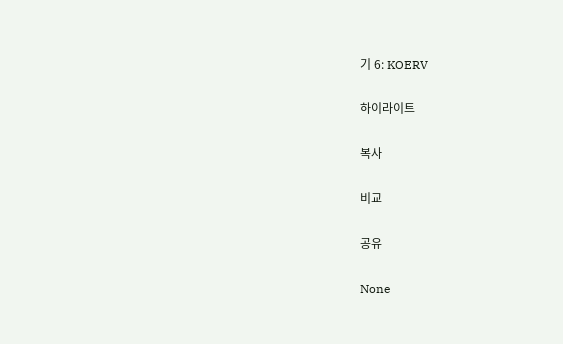기 6: KOERV

하이라이트

복사

비교

공유

None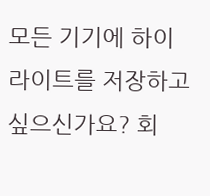모든 기기에 하이라이트를 저장하고 싶으신가요? 회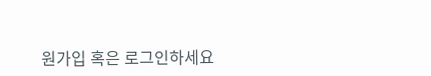원가입 혹은 로그인하세요